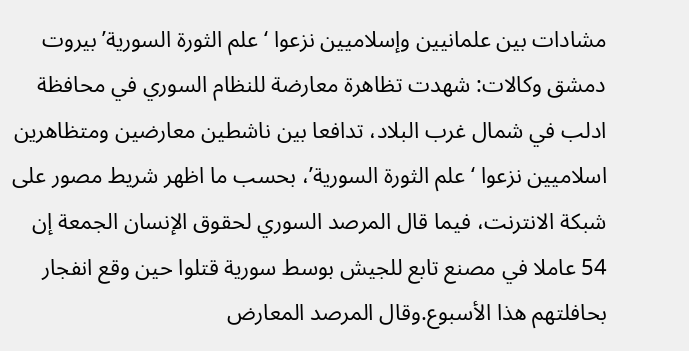مشادات بين علمانيين وإسلاميين نزعوا ‘علم الثورة السورية’ بيروت دمشق وكالات: شهدت تظاهرة معارضة للنظام السوري في محافظة ادلب في شمال غرب البلاد، تدافعا بين ناشطين معارضين ومتظاهرين اسلاميين نزعوا ‘علم الثورة السورية’، بحسب ما اظهر شريط مصور على شبكة الانترنت، فيما قال المرصد السوري لحقوق الإنسان الجمعة إن 54 عاملا في مصنع تابع للجيش بوسط سورية قتلوا حين وقع انفجار بحافلتهم هذا الأسبوع.وقال المرصد المعارض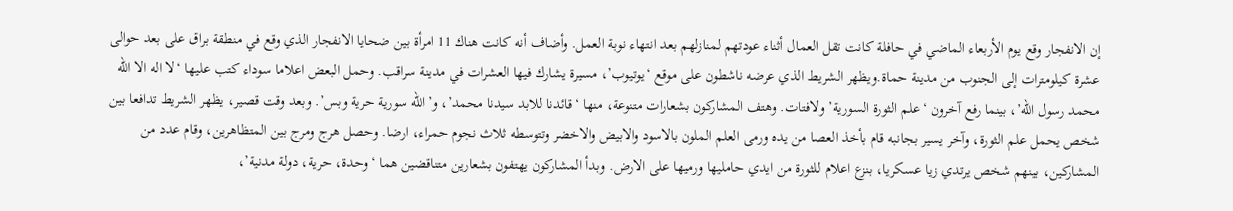إن الانفجار وقع يوم الأربعاء الماضي في حافلة كانت تقل العمال أثناء عودتهم لمنازلهم بعد انتهاء نوبة العمل. وأضاف أنه كانت هناك 11 امرأة بين ضحايا الانفجار الذي وقع في منطقة براق على بعد حوالى عشرة كيلومترات إلى الجنوب من مدينة حماة.ويظهر الشريط الذي عرضه ناشطون على موقع ‘يوتيوب’، مسيرة يشارك فيها العشرات في مدينة سراقب. وحمل البعض اعلاما سوداء كتب عليها ‘لا اله الا الله محمد رسول الله’، بينما رفع آخرون ‘علم الثورة السورية’ ولافتات. وهتف المشاركون بشعارات متنوعة، منها ‘قائدنا للابد سيدنا محمد’، و’الله سورية حرية وبس’. وبعد وقت قصير، يظهر الشريط تدافعا بين شخص يحمل علم الثورة، وآخر يسير بجانبه قام بأخذ العصا من يده ورمى العلم الملون بالاسود والابيض والاخضر وتتوسطه ثلاث نجوم حمراء، ارضا. وحصل هرج ومرج بين المتظاهرين، وقام عدد من المشاركين، بينهم شخص يرتدي زيا عسكريا، بنزع اعلام للثورة من ايدي حامليها ورميها على الارض. وبدأ المشاركون يهتفون بشعارين متناقضين هما ‘وحدة، حرية، دولة مدنية’،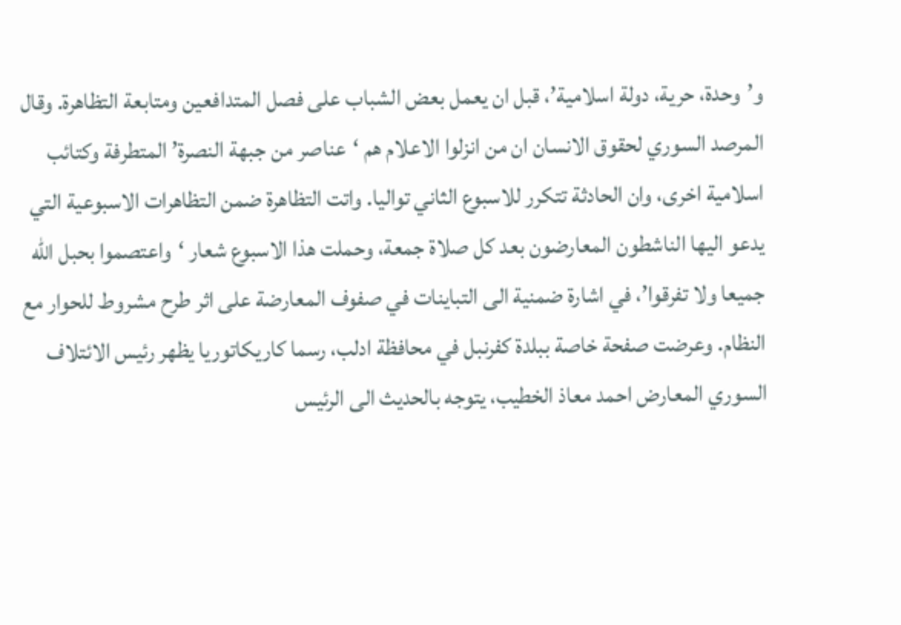و’وحدة، حرية، دولة اسلامية’، قبل ان يعمل بعض الشباب على فصل المتدافعين ومتابعة التظاهرة. وقال المرصد السوري لحقوق الانسان ان من انزلوا الاعلام هم ‘عناصر من جبهة النصرة’ المتطرفة وكتائب اسلامية اخرى، وان الحادثة تتكرر للاسبوع الثاني تواليا. واتت التظاهرة ضمن التظاهرات الاسبوعية التي يدعو اليها الناشطون المعارضون بعد كل صلاة جمعة، وحملت هذا الاسبوع شعار ‘واعتصموا بحبل الله جميعا ولا تفرقوا’، في اشارة ضمنية الى التباينات في صفوف المعارضة على اثر طرح مشروط للحوار مع النظام. وعرضت صفحة خاصة ببلدة كفرنبل في محافظة ادلب، رسما كاريكاتوريا يظهر رئيس الائتلاف السوري المعارض احمد معاذ الخطيب، يتوجه بالحديث الى الرئيس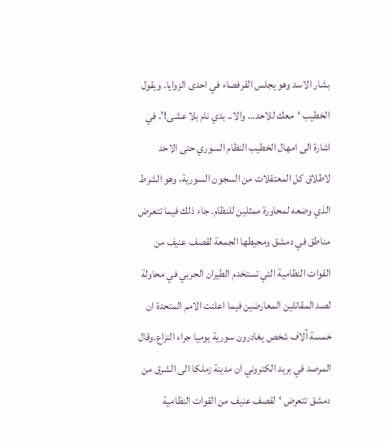بشار الاسد وهو يجلس القرفصاء في احدى الزوايا. ويقول الخطيب ‘معك للاحد… والا.. بدي نام بلا عشى!’، في اشارة الى امهال الخطيب النظام السوري حتى الاحد لاطلاق كل المعتقلات من السجون السورية، وهو الشرط الذي وضعه لمحاورة ممثلين للنظام. جاء ذلك فيما تتعرض مناطق في دمشق ومحيطها الجمعة لقصف عنيف من القوات النظامية التي تستخدم الطيران الحربي في محاولة لصد المقاتلين المعارضين فيما اعلنت الامم المتحدة ان خمسة آلاف شخص يغادرون سورية يوميا جراء النزاع.وقال المرصد في بريد الكتروني ان مدينة زملكا الى الشرق من دمشق تتعرض ‘لقصف عنيف من القوات النظامية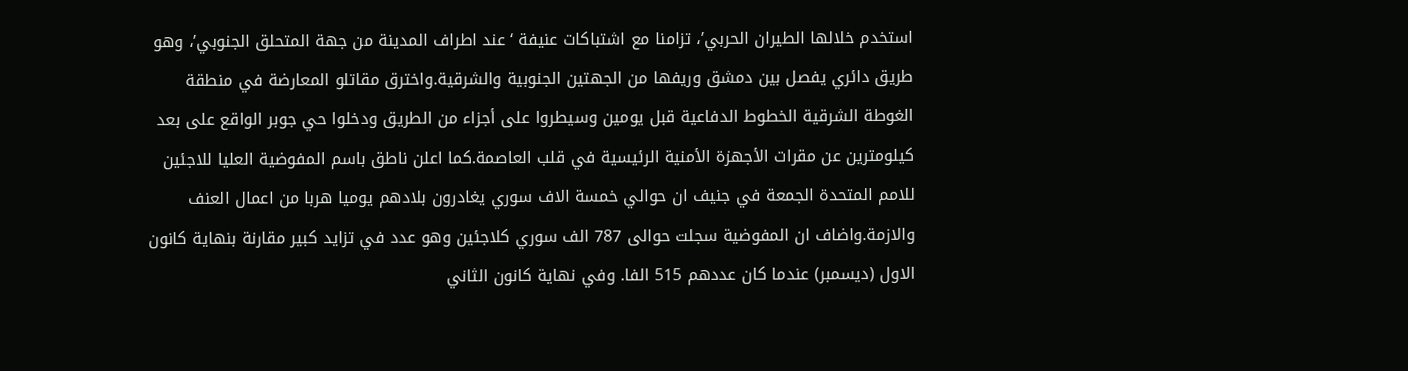استخدم خلالها الطيران الحربي’، تزامنا مع اشتباكات عنيفة ‘عند اطراف المدينة من جهة المتحلق الجنوبي’، وهو طريق دائري يفصل بين دمشق وريفها من الجهتين الجنوبية والشرقية.واخترق مقاتلو المعارضة في منطقة الغوطة الشرقية الخطوط الدفاعية قبل يومين وسيطروا على أجزاء من الطريق ودخلوا حي جوبر الواقع على بعد كيلومترين عن مقرات الأجهزة الأمنية الرئيسية في قلب العاصمة.كما اعلن ناطق باسم المفوضية العليا للاجئين للامم المتحدة الجمعة في جنيف ان حوالي خمسة الاف سوري يغادرون بلادهم يوميا هربا من اعمال العنف والازمة.واضاف ان المفوضية سجلت حوالى 787 الف سوري كلاجئين وهو عدد في تزايد كبير مقارنة بنهاية كانون الاول (ديسمبر) عندما كان عددهم 515 الفا. وفي نهاية كانون الثاني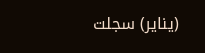(يناير) سجلت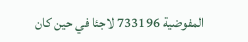المفوضية 733196 لاجئا في حين كان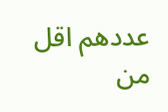عددهم اقل من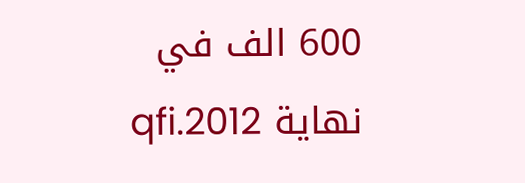600 الف في نهاية 2012.qfi